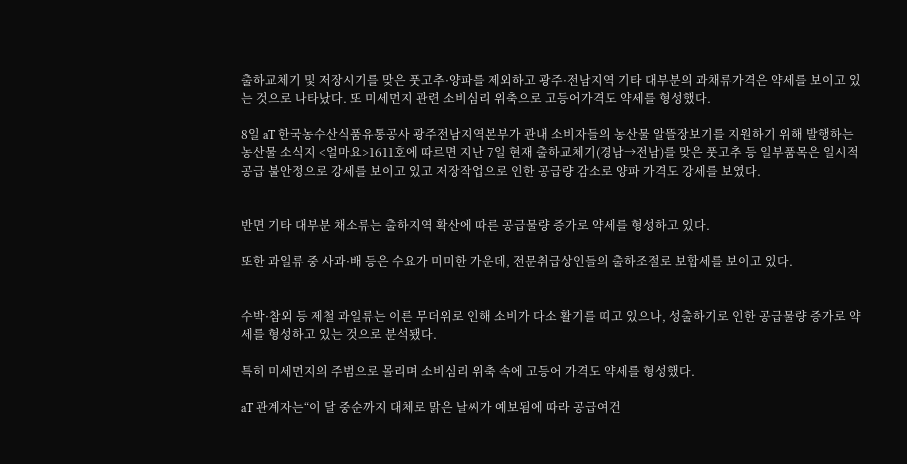출하교체기 및 저장시기를 맞은 풋고추·양파를 제외하고 광주·전남지역 기타 대부분의 과채류가격은 약세를 보이고 있는 것으로 나타났다. 또 미세먼지 관련 소비심리 위축으로 고등어가격도 약세를 형성했다.

8일 aT 한국농수산식품유통공사 광주전남지역본부가 관내 소비자들의 농산물 알뜰장보기를 지원하기 위해 발행하는 농산물 소식지 <얼마요>1611호에 따르면 지난 7일 현재 출하교체기(경남→전남)를 맞은 풋고추 등 일부품목은 일시적 공급 불안정으로 강세를 보이고 있고 저장작업으로 인한 공급량 감소로 양파 가격도 강세를 보였다.


반면 기타 대부분 채소류는 출하지역 확산에 따른 공급물량 증가로 약세를 형성하고 있다.

또한 과일류 중 사과·배 등은 수요가 미미한 가운데, 전문취급상인들의 출하조절로 보합세를 보이고 있다.


수박·참외 등 제철 과일류는 이른 무더위로 인해 소비가 다소 활기를 띠고 있으나, 성출하기로 인한 공급물량 증가로 약세를 형성하고 있는 것으로 분석됐다.

특히 미세먼지의 주범으로 몰리며 소비심리 위축 속에 고등어 가격도 약세를 형성했다.

aT 관계자는“이 달 중순까지 대체로 맑은 날씨가 예보됨에 따라 공급여건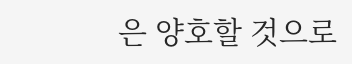은 양호할 것으로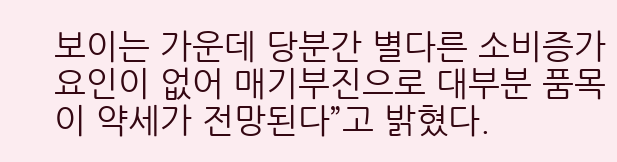보이는 가운데 당분간 별다른 소비증가 요인이 없어 매기부진으로 대부분 품목이 약세가 전망된다”고 밝혔다.